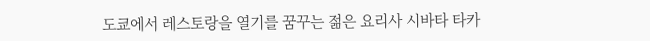도쿄에서 레스토랑을 열기를 꿈꾸는 젊은 요리사 시바타 타카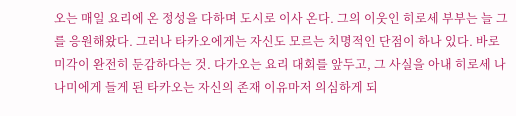오는 매일 요리에 온 정성을 다하며 도시로 이사 온다. 그의 이웃인 히로세 부부는 늘 그를 응원해왔다. 그러나 타카오에게는 자신도 모르는 치명적인 단점이 하나 있다. 바로 미각이 완전히 둔감하다는 것. 다가오는 요리 대회를 앞두고, 그 사실을 아내 히로세 나나미에게 들게 된 타카오는 자신의 존재 이유마저 의심하게 되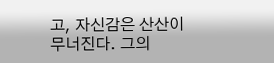고, 자신감은 산산이 무너진다. 그의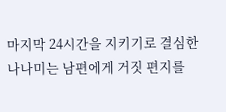마지막 24시간을 지키기로 결심한 나나미는 남편에게 거짓 편지를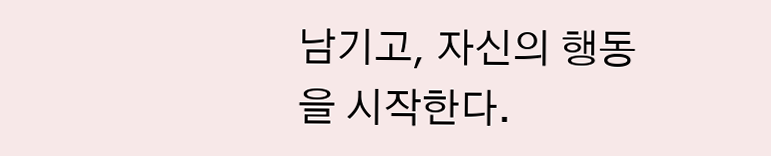남기고, 자신의 행동을 시작한다.